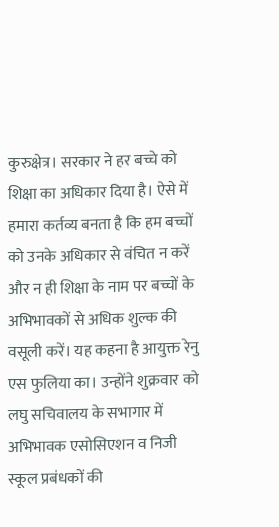कुरुक्षेत्र। सरकार ने हर बच्चे को शिक्षा का अधिकार दिया है। ऐसे में हमारा कर्तव्य बनता है कि हम बच्चों को उनके अधिकार से वंचित न करें और न ही शिक्षा के नाम पर बच्चों के अभिभावकों से अधिक शुल्क की वसूली करें। यह कहना है आयुक्त रेनु एस फुलिया का। उन्होंने शुक्रवार को लघु सचिवालय के सभागार में अभिभावक एसोसिएशन व निजी स्कूल प्रबंधकों की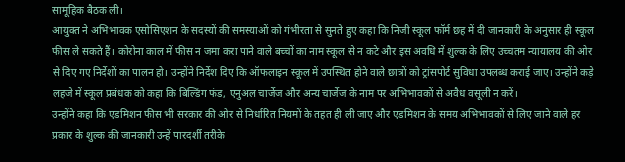सामूहिक बैठक ली।
आयुक्त ने अभिभावक एसोसिएशन के सदस्यों की समस्याओं को गंभीरता से सुनते हुए कहा कि निजी स्कूल फॉर्म छह में दी जानकारी के अनुसार ही स्कूल फीस ले सकते हैं। कोरोना काल में फीस न जमा करा पाने वाले बच्चों का नाम स्कूल से न कटे और इस अवधि में शुल्क के लिए उच्चतम न्यायालय की ओर से दिए गए निर्देशों का पालन हो। उन्होंने निर्देश दिए कि ऑफलाइन स्कूल में उपस्थित होने वाले छात्रों को ट्रांसपोर्ट सुविधा उपलब्ध कराई जाए। उन्होंने कड़े लहजे में स्कूल प्रबंधक को कहा कि बिल्डिंग फंड, एनुअल चार्जेज और अन्य चार्जेज के नाम पर अभिभावकों से अवैध वसूली न करें।
उन्होंने कहा कि एडमिशन फीस भी सरकार की ओर से निर्धारित नियमों के तहत ही ली जाए और एडमिशन के समय अभिभावकों से लिए जाने वाले हर प्रकार के शुल्क की जानकारी उन्हें पारदर्शी तरीके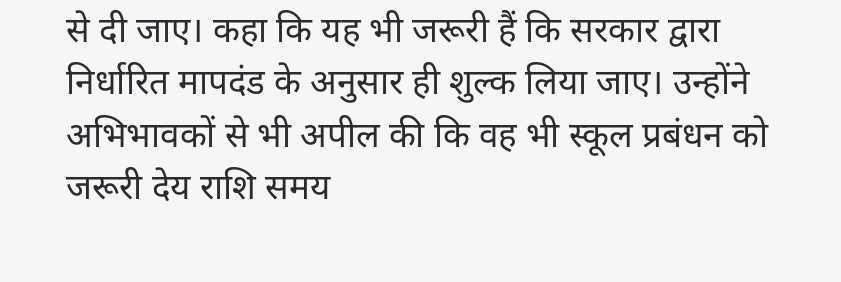से दी जाए। कहा कि यह भी जरूरी हैं कि सरकार द्वारा निर्धारित मापदंड के अनुसार ही शुल्क लिया जाए। उन्होंने अभिभावकों से भी अपील की कि वह भी स्कूल प्रबंधन को जरूरी देय राशि समय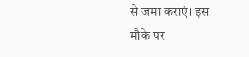से जमा कराएं। इस मौके पर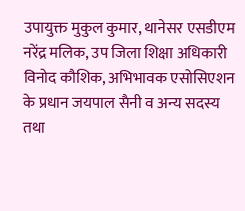उपायुक्त मुकुल कुमार, थानेसर एसडीएम नरेंद्र मलिक, उप जिला शिक्षा अधिकारी विनोद कौशिक, अभिभावक एसोसिएशन के प्रधान जयपाल सैनी व अन्य सदस्य तथा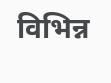विभिन्न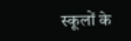स्कूलों के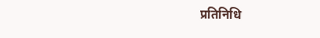प्रतिनिधि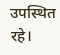उपस्थित रहे।